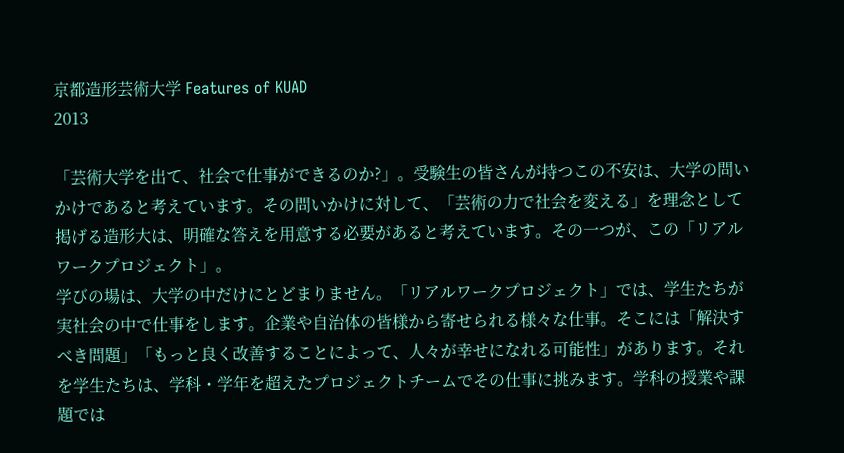京都造形芸術大学 Features of KUAD
2013

「芸術大学を出て、社会で仕事ができるのか?」。受験生の皆さんが持つこの不安は、大学の問いかけであると考えています。その問いかけに対して、「芸術の力で社会を変える」を理念として掲げる造形大は、明確な答えを用意する必要があると考えています。その一つが、この「リアルワークプロジェクト」。
学びの場は、大学の中だけにとどまりません。「リアルワークプロジェクト」では、学生たちが実社会の中で仕事をします。企業や自治体の皆様から寄せられる様々な仕事。そこには「解決すべき問題」「もっと良く改善することによって、人々が幸せになれる可能性」があります。それを学生たちは、学科・学年を超えたプロジェクトチームでその仕事に挑みます。学科の授業や課題では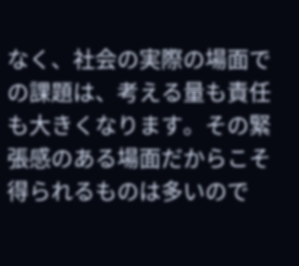なく、社会の実際の場面での課題は、考える量も責任も大きくなります。その緊張感のある場面だからこそ得られるものは多いので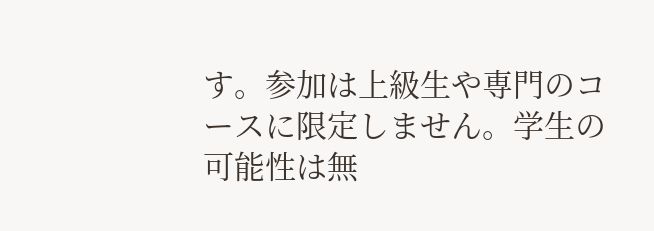す。参加は上級生や専門のコースに限定しません。学生の可能性は無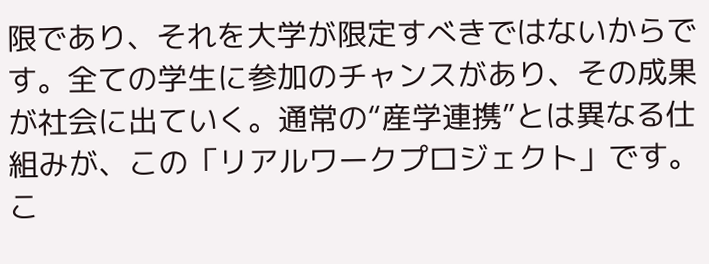限であり、それを大学が限定すべきではないからです。全ての学生に参加のチャンスがあり、その成果が社会に出ていく。通常の“産学連携”とは異なる仕組みが、この「リアルワークプロジェクト」です。
こ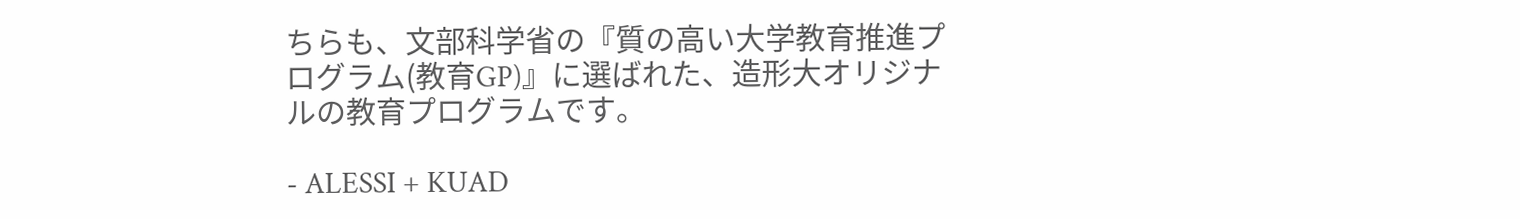ちらも、文部科学省の『質の高い大学教育推進プログラム(教育GP)』に選ばれた、造形大オリジナルの教育プログラムです。

- ALESSI + KUAD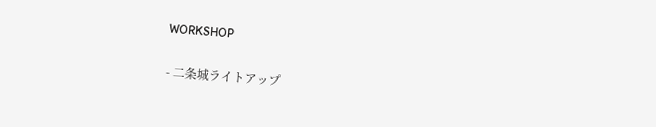WORKSHOP

- 二条城ライトアップ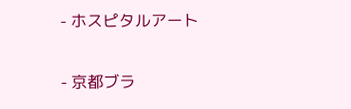- ホスピタルアート

- 京都ブラ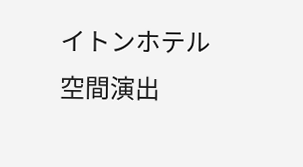イトンホテル空間演出